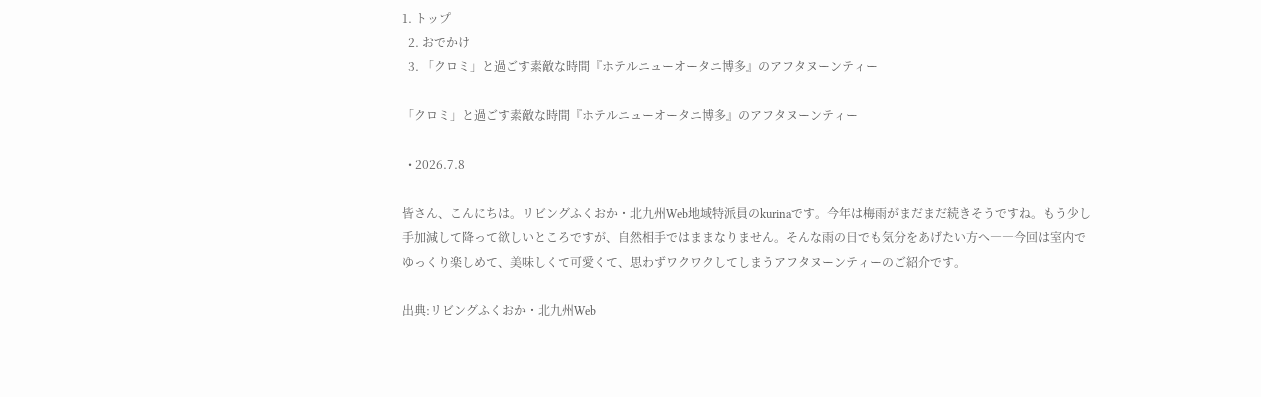1. トップ
  2. おでかけ
  3. 「クロミ」と過ごす素敵な時間『ホテルニューオータニ博多』のアフタヌーンティー

「クロミ」と過ごす素敵な時間『ホテルニューオータニ博多』のアフタヌーンティー

  • 2026.7.8

皆さん、こんにちは。リビングふくおか・北九州Web地域特派員のkurinaです。今年は梅雨がまだまだ続きそうですね。もう少し手加減して降って欲しいところですが、自然相手ではままなりません。そんな雨の日でも気分をあげたい方へ――今回は室内でゆっくり楽しめて、美味しくて可愛くて、思わずワクワクしてしまうアフタヌーンティーのご紹介です。

出典:リビングふくおか・北九州Web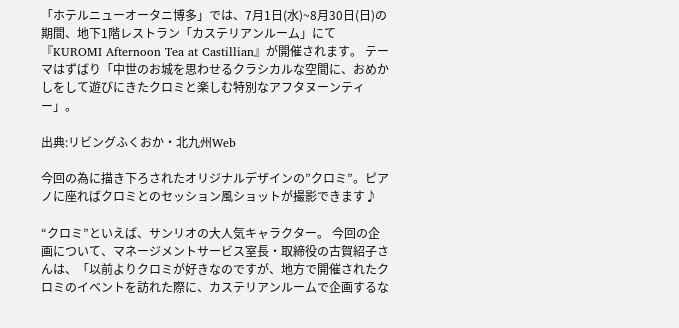「ホテルニューオータニ博多」では、7月1日(水)~8月30日(日)の期間、地下1階レストラン「カステリアンルーム」にて『KUROMI Afternoon Tea at Castillian』が開催されます。 テーマはずばり「中世のお城を思わせるクラシカルな空間に、おめかしをして遊びにきたクロミと楽しむ特別なアフタヌーンティー」。

出典:リビングふくおか・北九州Web

今回の為に描き下ろされたオリジナルデザインの”クロミ”。ピアノに座ればクロミとのセッション風ショットが撮影できます♪

“クロミ”といえば、サンリオの大人気キャラクター。 今回の企画について、マネージメントサービス室長・取締役の古賀紹子さんは、「以前よりクロミが好きなのですが、地方で開催されたクロミのイベントを訪れた際に、カステリアンルームで企画するな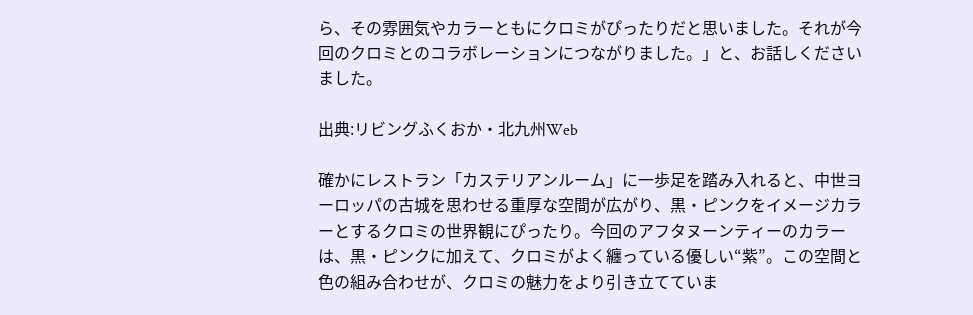ら、その雰囲気やカラーともにクロミがぴったりだと思いました。それが今回のクロミとのコラボレーションにつながりました。」と、お話しくださいました。

出典:リビングふくおか・北九州Web

確かにレストラン「カステリアンルーム」に一歩足を踏み入れると、中世ヨーロッパの古城を思わせる重厚な空間が広がり、黒・ピンクをイメージカラーとするクロミの世界観にぴったり。今回のアフタヌーンティーのカラーは、黒・ピンクに加えて、クロミがよく纏っている優しい“紫”。この空間と色の組み合わせが、クロミの魅力をより引き立てていま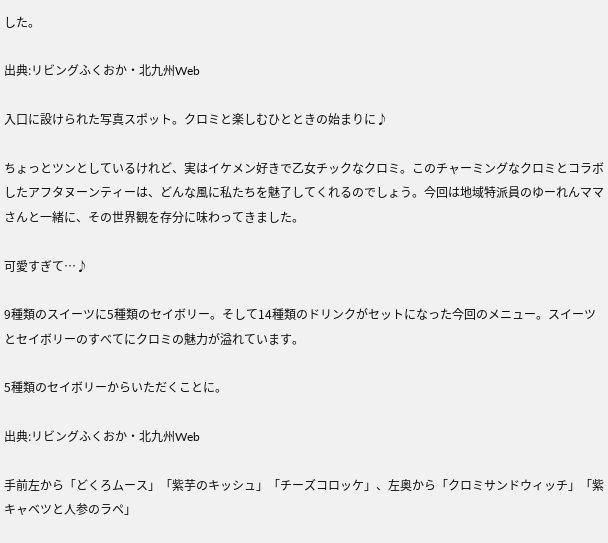した。

出典:リビングふくおか・北九州Web

入口に設けられた写真スポット。クロミと楽しむひとときの始まりに♪

ちょっとツンとしているけれど、実はイケメン好きで乙女チックなクロミ。このチャーミングなクロミとコラボしたアフタヌーンティーは、どんな風に私たちを魅了してくれるのでしょう。今回は地域特派員のゆーれんママさんと一緒に、その世界観を存分に味わってきました。

可愛すぎて…♪

9種類のスイーツに5種類のセイボリー。そして14種類のドリンクがセットになった今回のメニュー。スイーツとセイボリーのすべてにクロミの魅力が溢れています。

5種類のセイボリーからいただくことに。

出典:リビングふくおか・北九州Web

手前左から「どくろムース」「紫芋のキッシュ」「チーズコロッケ」、左奥から「クロミサンドウィッチ」「紫キャベツと人参のラペ」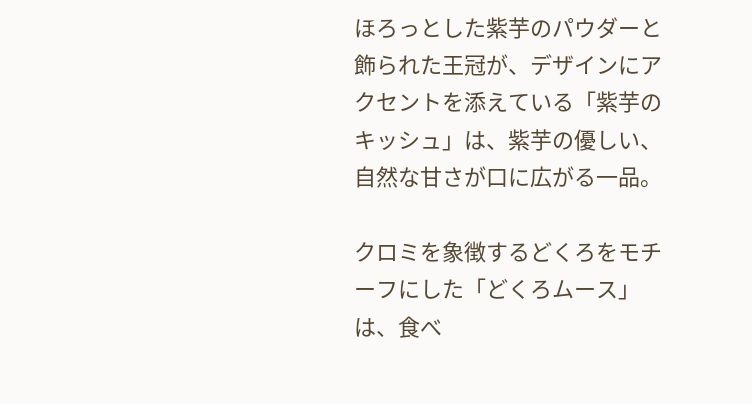ほろっとした紫芋のパウダーと飾られた王冠が、デザインにアクセントを添えている「紫芋のキッシュ」は、紫芋の優しい、自然な甘さが口に広がる一品。

クロミを象徴するどくろをモチーフにした「どくろムース」は、食べ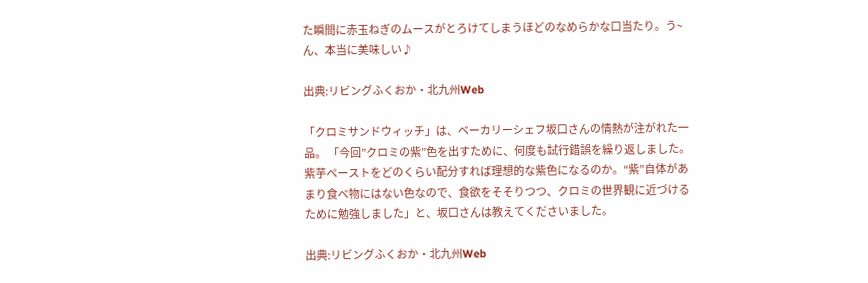た瞬間に赤玉ねぎのムースがとろけてしまうほどのなめらかな口当たり。う~ん、本当に美味しい♪

出典:リビングふくおか・北九州Web

「クロミサンドウィッチ」は、ベーカリーシェフ坂口さんの情熱が注がれた一品。 「今回”クロミの紫”色を出すために、何度も試行錯誤を繰り返しました。紫芋ペーストをどのくらい配分すれば理想的な紫色になるのか。“紫”自体があまり食べ物にはない色なので、食欲をそそりつつ、クロミの世界観に近づけるために勉強しました」と、坂口さんは教えてくださいました。

出典:リビングふくおか・北九州Web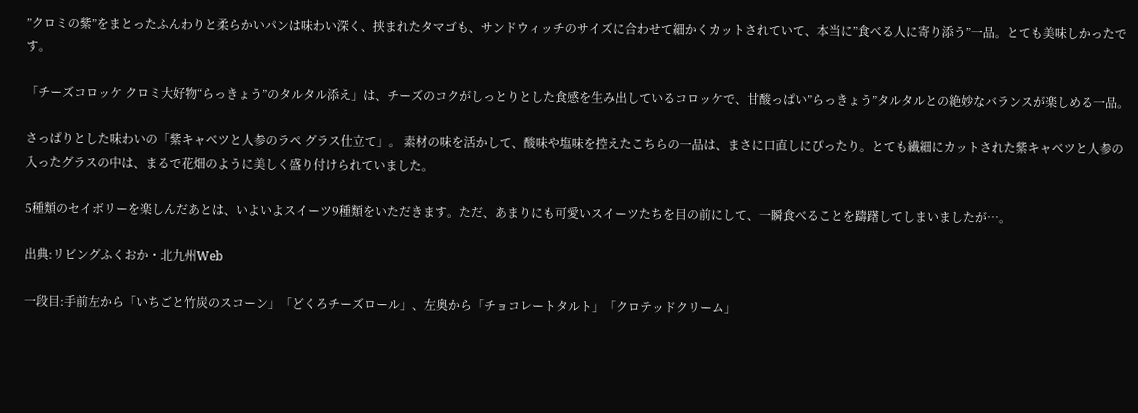”クロミの紫”をまとったふんわりと柔らかいパンは味わい深く、挟まれたタマゴも、サンドウィッチのサイズに合わせて細かくカットされていて、本当に”食べる人に寄り添う”一品。とても美味しかったです。

「チーズコロッケ クロミ大好物“らっきょう”のタルタル添え」は、チーズのコクがしっとりとした食感を生み出しているコロッケで、甘酸っぱい”らっきょう”タルタルとの絶妙なバランスが楽しめる一品。

さっぱりとした味わいの「紫キャベツと人参のラペ グラス仕立て」。 素材の味を活かして、酸味や塩味を控えたこちらの一品は、まさに口直しにぴったり。とても繊細にカットされた紫キャベツと人参の入ったグラスの中は、まるで花畑のように美しく盛り付けられていました。

5種類のセイボリーを楽しんだあとは、いよいよスイーツ9種類をいただきます。ただ、あまりにも可愛いスイーツたちを目の前にして、一瞬食べることを躊躇してしまいましたが…。

出典:リビングふくおか・北九州Web

一段目:手前左から「いちごと竹炭のスコーン」「どくろチーズロール」、左奥から「チョコレートタルト」「クロテッドクリーム」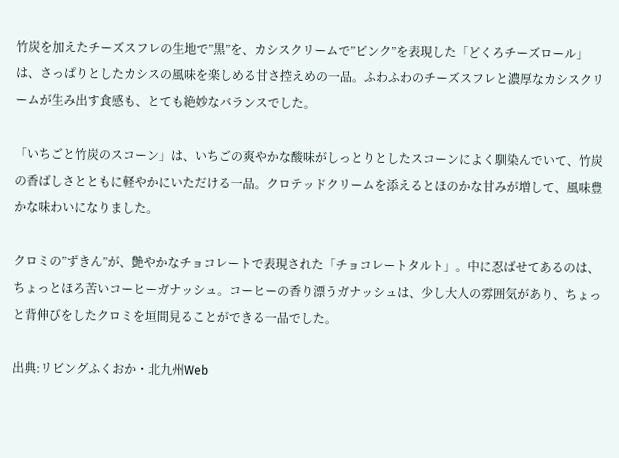竹炭を加えたチーズスフレの生地で”黒”を、カシスクリームで”ピンク”を表現した「どくろチーズロール」は、さっぱりとしたカシスの風味を楽しめる甘さ控えめの一品。ふわふわのチーズスフレと濃厚なカシスクリームが生み出す食感も、とても絶妙なバランスでした。

「いちごと竹炭のスコーン」は、いちごの爽やかな酸味がしっとりとしたスコーンによく馴染んでいて、竹炭の香ばしさとともに軽やかにいただける一品。クロテッドクリームを添えるとほのかな甘みが増して、風味豊かな味わいになりました。

クロミの”ずきん”が、艶やかなチョコレートで表現された「チョコレートタルト」。中に忍ばせてあるのは、ちょっとほろ苦いコーヒーガナッシュ。コーヒーの香り漂うガナッシュは、少し大人の雰囲気があり、ちょっと背伸びをしたクロミを垣間見ることができる一品でした。

出典:リビングふくおか・北九州Web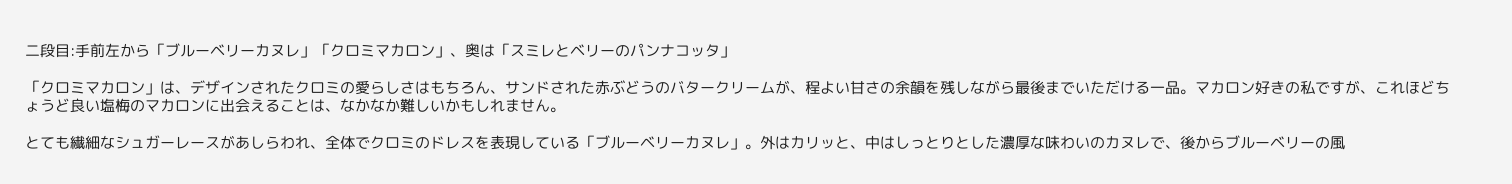二段目:手前左から「ブルーベリーカヌレ」「クロミマカロン」、奥は「スミレとベリーのパンナコッタ」

「クロミマカロン」は、デザインされたクロミの愛らしさはもちろん、サンドされた赤ぶどうのバタークリームが、程よい甘さの余韻を残しながら最後までいただける一品。マカロン好きの私ですが、これほどちょうど良い塩梅のマカロンに出会えることは、なかなか難しいかもしれません。

とても繊細なシュガーレースがあしらわれ、全体でクロミのドレスを表現している「ブルーベリーカヌレ」。外はカリッと、中はしっとりとした濃厚な味わいのカヌレで、後からブルーベリーの風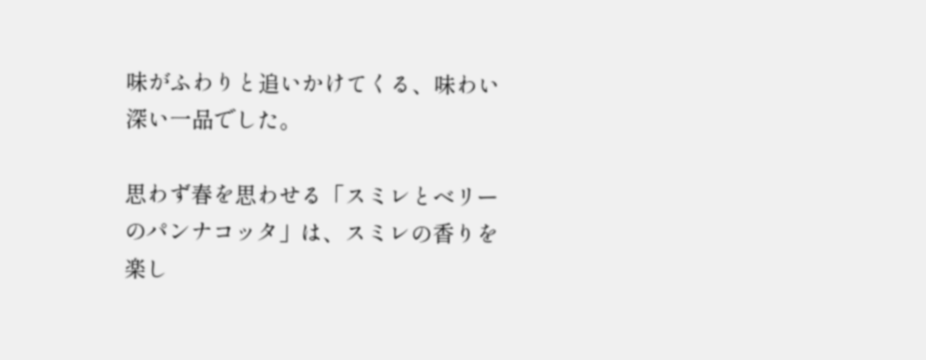味がふわりと追いかけてくる、味わい深い一品でした。

思わず春を思わせる「スミレとベリーのパンナコッタ」は、スミレの香りを楽し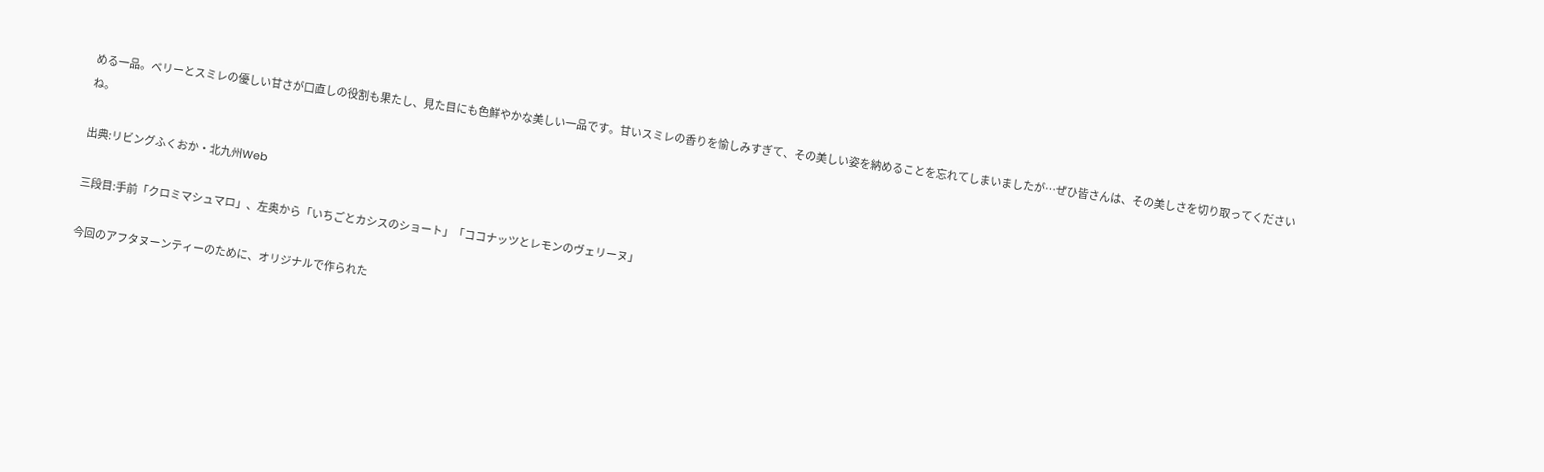める一品。ベリーとスミレの優しい甘さが口直しの役割も果たし、見た目にも色鮮やかな美しい一品です。甘いスミレの香りを愉しみすぎて、その美しい姿を納めることを忘れてしまいましたが…ぜひ皆さんは、その美しさを切り取ってくださいね。

出典:リビングふくおか・北九州Web

三段目:手前「クロミマシュマロ」、左奥から「いちごとカシスのショート」「ココナッツとレモンのヴェリーヌ」

今回のアフタヌーンティーのために、オリジナルで作られた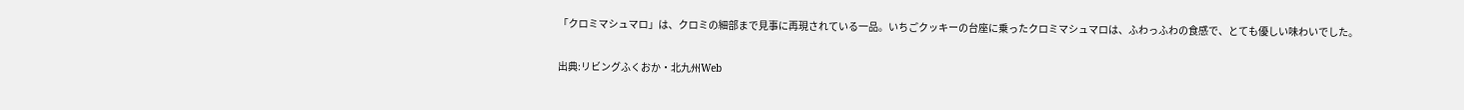「クロミマシュマロ」は、クロミの細部まで見事に再現されている一品。いちごクッキーの台座に乗ったクロミマシュマロは、ふわっふわの食感で、とても優しい味わいでした。

出典:リビングふくおか・北九州Web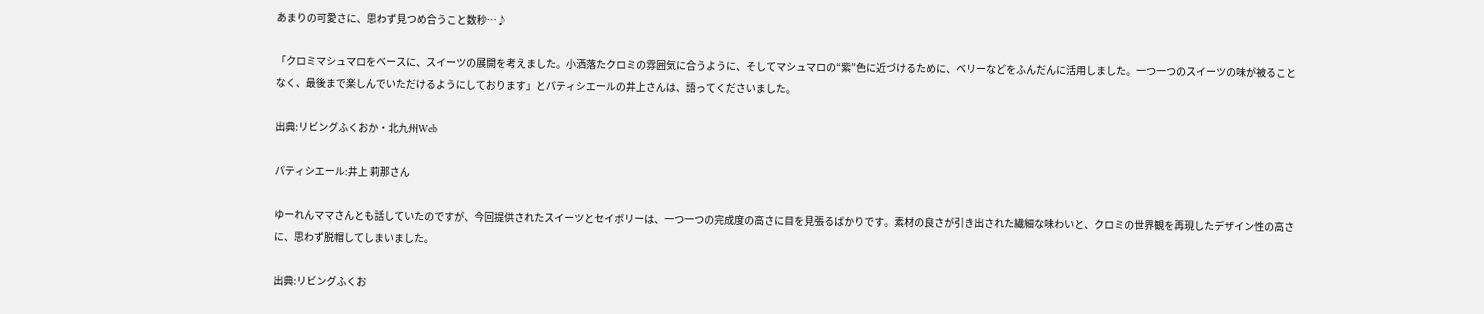あまりの可愛さに、思わず見つめ合うこと数秒…♪

「クロミマシュマロをベースに、スイーツの展開を考えました。小洒落たクロミの雰囲気に合うように、そしてマシュマロの“紫”色に近づけるために、ベリーなどをふんだんに活用しました。一つ一つのスイーツの味が被ることなく、最後まで楽しんでいただけるようにしております」とパティシエールの井上さんは、語ってくださいました。

出典:リビングふくおか・北九州Web

パティシエール:井上 莉那さん

ゆーれんママさんとも話していたのですが、今回提供されたスイーツとセイボリーは、一つ一つの完成度の高さに目を見張るばかりです。素材の良さが引き出された繊細な味わいと、クロミの世界観を再現したデザイン性の高さに、思わず脱帽してしまいました。

出典:リビングふくお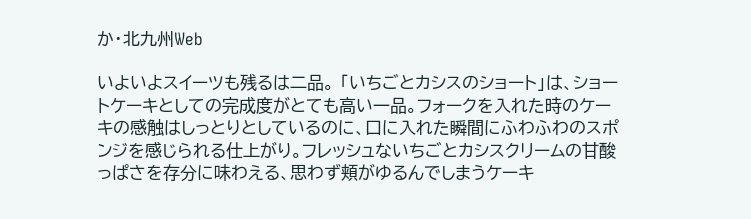か・北九州Web

いよいよスイーツも残るは二品。 「いちごとカシスのショート」は、ショートケーキとしての完成度がとても高い一品。フォークを入れた時のケーキの感触はしっとりとしているのに、口に入れた瞬間にふわふわのスポンジを感じられる仕上がり。フレッシュないちごとカシスクリームの甘酸っぱさを存分に味わえる、思わず頬がゆるんでしまうケーキ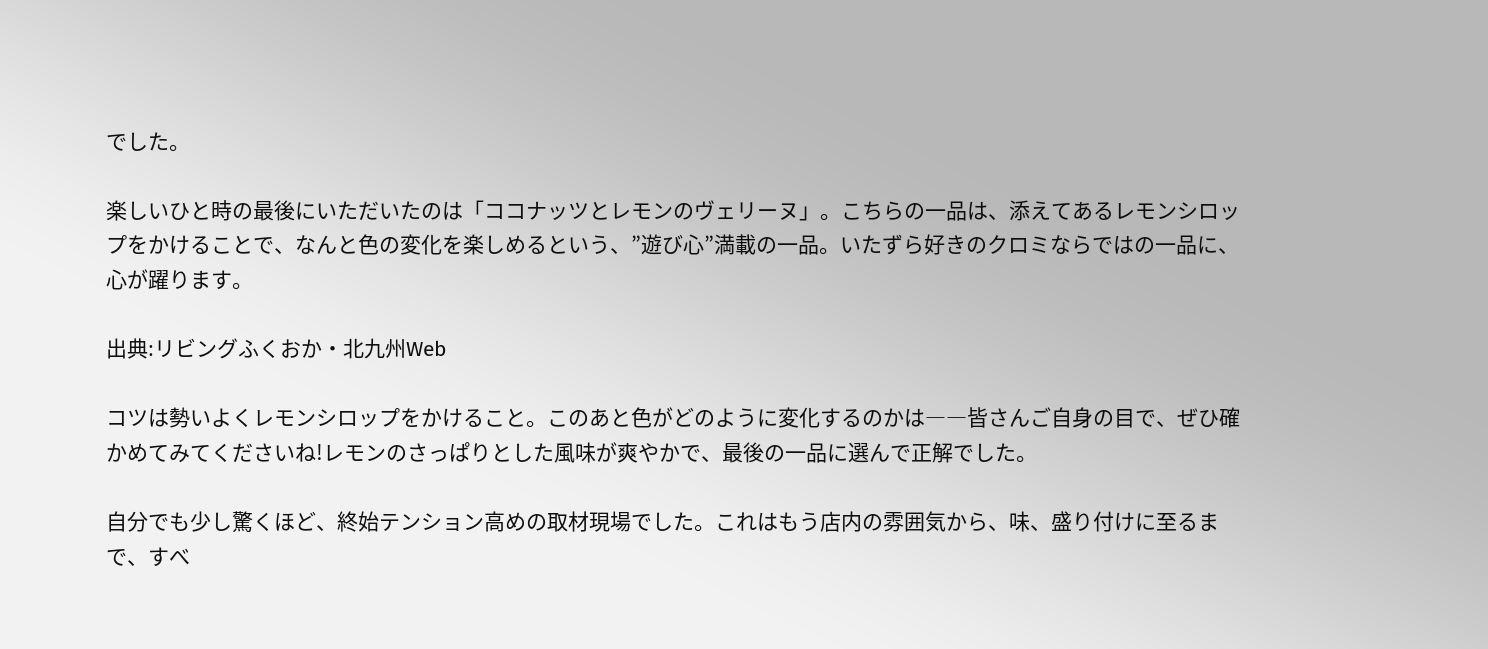でした。

楽しいひと時の最後にいただいたのは「ココナッツとレモンのヴェリーヌ」。こちらの一品は、添えてあるレモンシロップをかけることで、なんと色の変化を楽しめるという、”遊び心”満載の一品。いたずら好きのクロミならではの一品に、心が躍ります。

出典:リビングふくおか・北九州Web

コツは勢いよくレモンシロップをかけること。このあと色がどのように変化するのかは――皆さんご自身の目で、ぜひ確かめてみてくださいね!レモンのさっぱりとした風味が爽やかで、最後の一品に選んで正解でした。

自分でも少し驚くほど、終始テンション高めの取材現場でした。これはもう店内の雰囲気から、味、盛り付けに至るまで、すべ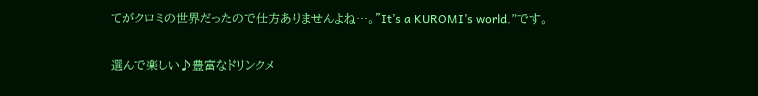てがクロミの世界だったので仕方ありませんよね…。”It’s a KUROMI’s world.”です。

選んで楽しい♪豊富なドリンクメ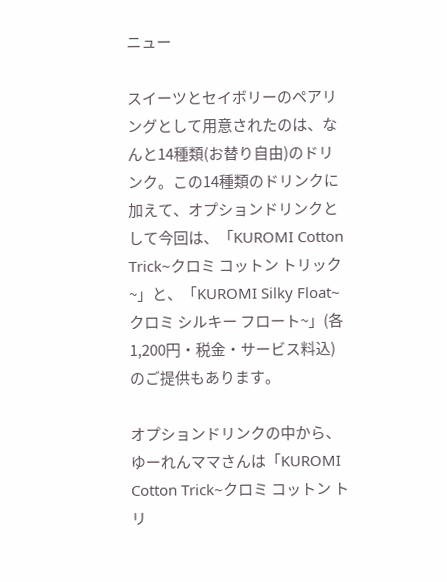ニュー

スイーツとセイボリーのペアリングとして用意されたのは、なんと14種類(お替り自由)のドリンク。この14種類のドリンクに加えて、オプションドリンクとして今回は、「KUROMI Cotton Trick~クロミ コットン トリック~」と、「KUROMI Silky Float~クロミ シルキー フロート~」(各1,200円・税金・サービス料込)のご提供もあります。

オプションドリンクの中から、ゆーれんママさんは「KUROMI Cotton Trick~クロミ コットン トリ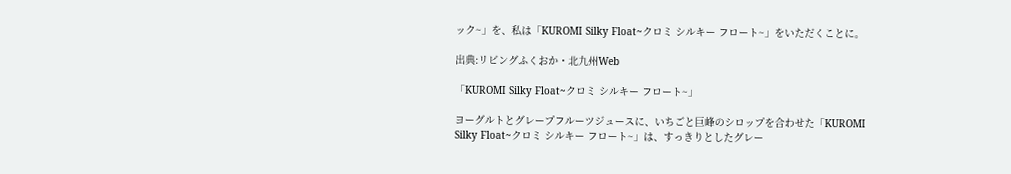ック~」を、私は「KUROMI Silky Float~クロミ シルキー フロート~」をいただくことに。

出典:リビングふくおか・北九州Web

「KUROMI Silky Float~クロミ シルキー フロート~」

ヨーグルトとグレープフルーツジュースに、いちごと巨峰のシロップを合わせた「KUROMI Silky Float~クロミ シルキー フロート~」は、すっきりとしたグレー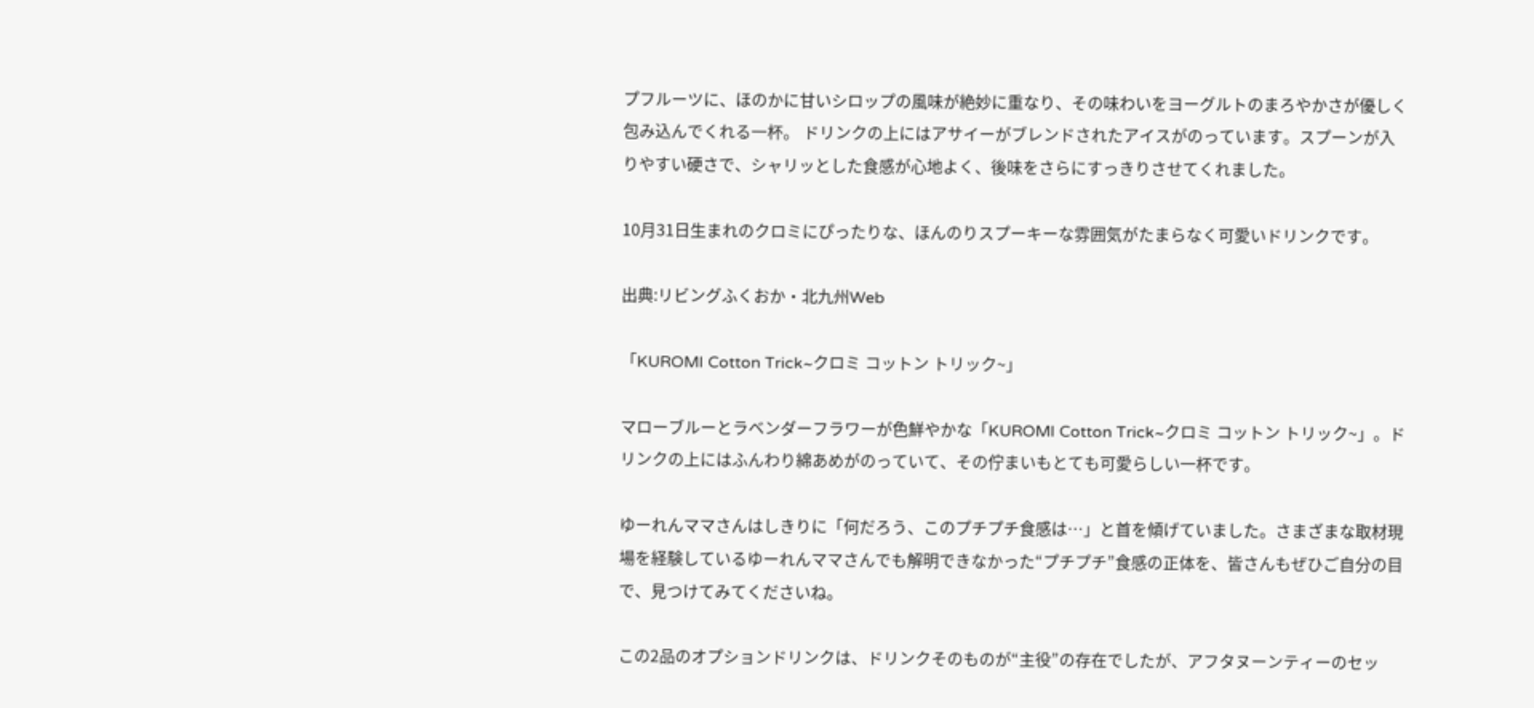プフルーツに、ほのかに甘いシロップの風味が絶妙に重なり、その味わいをヨーグルトのまろやかさが優しく包み込んでくれる一杯。 ドリンクの上にはアサイーがブレンドされたアイスがのっています。スプーンが入りやすい硬さで、シャリッとした食感が心地よく、後味をさらにすっきりさせてくれました。

10月31日生まれのクロミにぴったりな、ほんのりスプーキーな雰囲気がたまらなく可愛いドリンクです。

出典:リビングふくおか・北九州Web

「KUROMI Cotton Trick~クロミ コットン トリック~」

マローブルーとラベンダーフラワーが色鮮やかな「KUROMI Cotton Trick~クロミ コットン トリック~」。ドリンクの上にはふんわり綿あめがのっていて、その佇まいもとても可愛らしい一杯です。

ゆーれんママさんはしきりに「何だろう、このプチプチ食感は…」と首を傾げていました。さまざまな取材現場を経験しているゆーれんママさんでも解明できなかった“プチプチ”食感の正体を、皆さんもぜひご自分の目で、見つけてみてくださいね。

この2品のオプションドリンクは、ドリンクそのものが“主役”の存在でしたが、アフタヌーンティーのセッ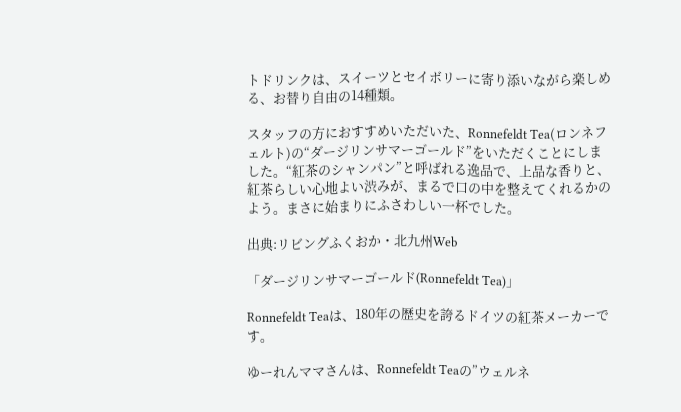トドリンクは、スイーツとセイボリーに寄り添いながら楽しめる、お替り自由の14種類。

スタッフの方におすすめいただいた、Ronnefeldt Tea(ロンネフェルト)の“ダージリンサマーゴールド”をいただくことにしました。“紅茶のシャンパン”と呼ばれる逸品で、上品な香りと、紅茶らしい心地よい渋みが、まるで口の中を整えてくれるかのよう。まさに始まりにふさわしい一杯でした。

出典:リビングふくおか・北九州Web

「ダージリンサマーゴールド(Ronnefeldt Tea)」

Ronnefeldt Teaは、180年の歴史を誇るドイツの紅茶メーカーです。

ゆーれんママさんは、Ronnefeldt Teaの”ウェルネ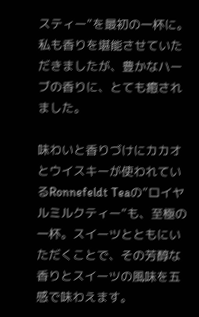スティー”を最初の一杯に。私も香りを堪能させていただきましたが、豊かなハーブの香りに、とても癒されました。

味わいと香りづけにカカオとウイスキーが使われているRonnefeldt Teaの”ロイヤルミルクティー”も、至極の一杯。スイーツとともにいただくことで、その芳醇な香りとスイーツの風味を五感で味わえます。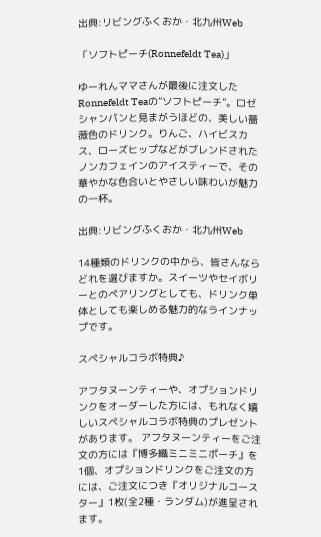出典:リビングふくおか・北九州Web

「ソフトピーチ(Ronnefeldt Tea)」

ゆーれんママさんが最後に注文したRonnefeldt Teaの”ソフトピーチ”。ロゼシャンパンと見まがうほどの、美しい薔薇色のドリンク。りんご、ハイビスカス、ローズヒップなどがブレンドされたノンカフェインのアイスティーで、その華やかな色合いとやさしい味わいが魅力の一杯。

出典:リビングふくおか・北九州Web

14種類のドリンクの中から、皆さんならどれを選びますか。スイーツやセイボリーとのペアリングとしても、ドリンク単体としても楽しめる魅力的なラインナップです。

スペシャルコラボ特典♪

アフタヌーンティーや、オプションドリンクをオーダーした方には、もれなく嬉しいスペシャルコラボ特典のプレゼントがあります。 アフタヌーンティーをご注文の方には『博多織ミニミニポーチ』を1個、オプションドリンクをご注文の方には、ご注文につき『オリジナルコースター』1枚(全2種・ランダム)が進呈されます。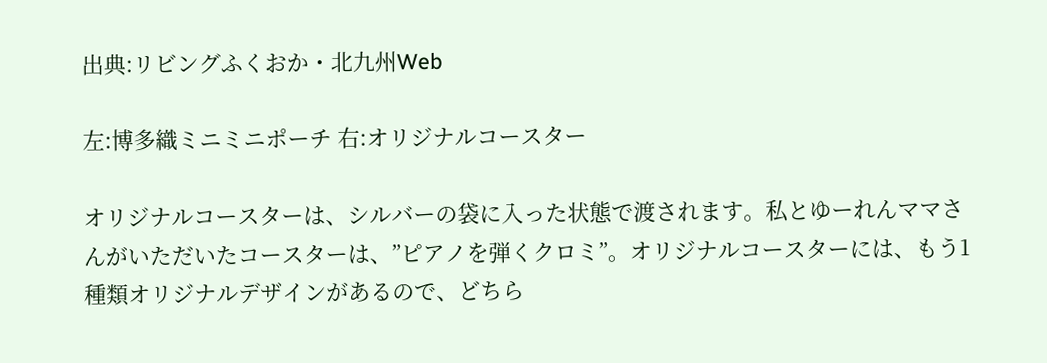出典:リビングふくおか・北九州Web

左:博多織ミニミニポーチ 右:オリジナルコースター

オリジナルコースターは、シルバーの袋に入った状態で渡されます。私とゆーれんママさんがいただいたコースターは、”ピアノを弾くクロミ”。オリジナルコースターには、もう1種類オリジナルデザインがあるので、どちら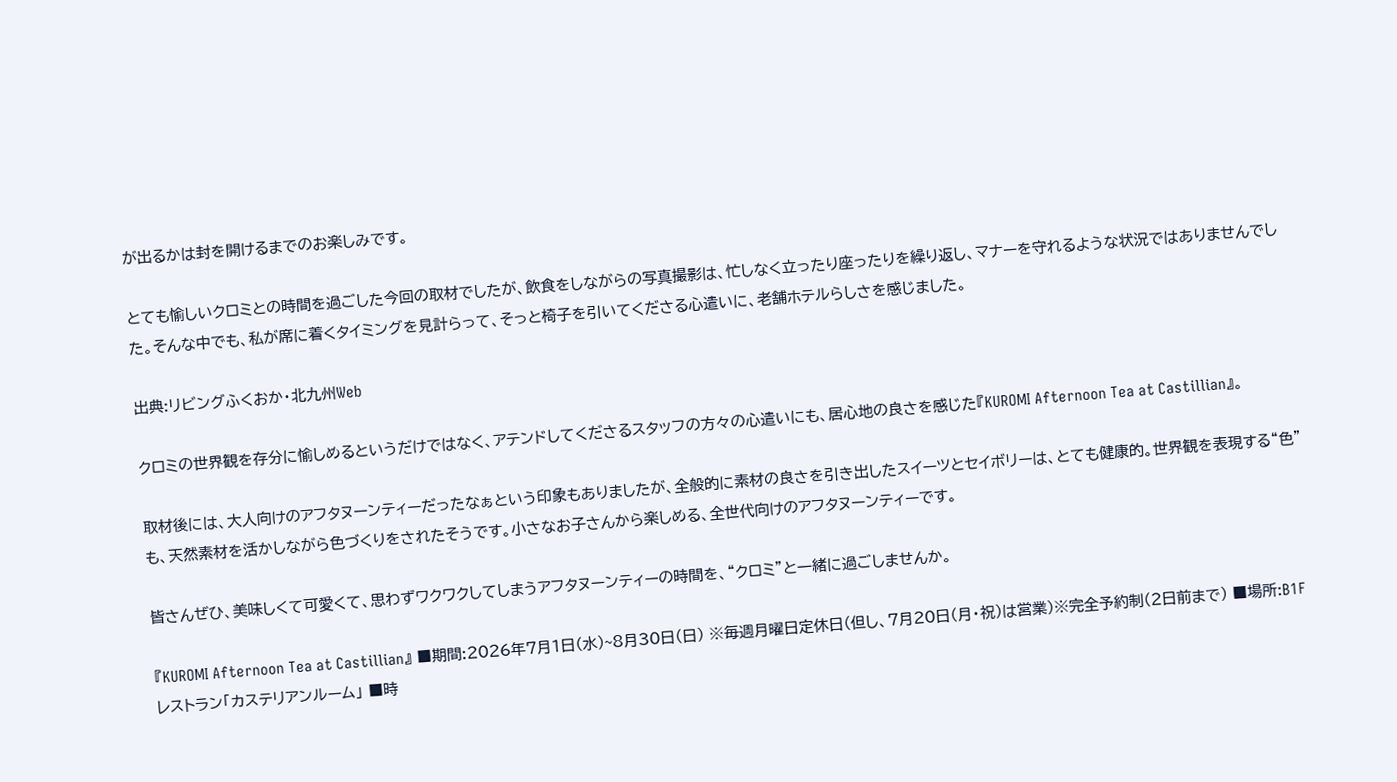が出るかは封を開けるまでのお楽しみです。

とても愉しいクロミとの時間を過ごした今回の取材でしたが、飲食をしながらの写真撮影は、忙しなく立ったり座ったりを繰り返し、マナーを守れるような状況ではありませんでした。そんな中でも、私が席に着くタイミングを見計らって、そっと椅子を引いてくださる心遣いに、老舗ホテルらしさを感じました。

出典:リビングふくおか・北九州Web

クロミの世界観を存分に愉しめるというだけではなく、アテンドしてくださるスタッフの方々の心遣いにも、居心地の良さを感じた『KUROMI Afternoon Tea at Castillian』。

取材後には、大人向けのアフタヌーンティーだったなぁという印象もありましたが、全般的に素材の良さを引き出したスイーツとセイボリーは、とても健康的。世界観を表現する“色”も、天然素材を活かしながら色づくりをされたそうです。小さなお子さんから楽しめる、全世代向けのアフタヌーンティーです。

皆さんぜひ、美味しくて可愛くて、思わずワクワクしてしまうアフタヌーンティーの時間を、“クロミ”と一緒に過ごしませんか。

『KUROMI Afternoon Tea at Castillian』 ■期間:2026年7月1日(水)~8月30日(日) ※毎週月曜日定休日(但し、7月20日(月・祝)は営業)※完全予約制(2日前まで) ■場所:B1F レストラン「カステリアンルーム」 ■時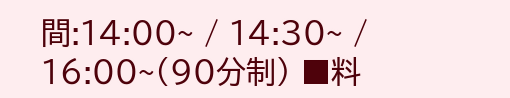間:14:00~ / 14:30~ / 16:00~(90分制) ■料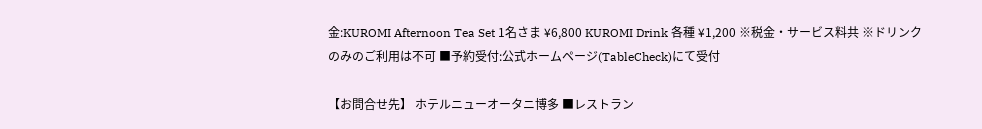金:KUROMI Afternoon Tea Set 1名さま ¥6,800 KUROMI Drink 各種 ¥1,200 ※税金・サービス料共 ※ドリンクのみのご利用は不可 ■予約受付:公式ホームページ(TableCheck)にて受付

【お問合せ先】 ホテルニューオータニ博多 ■レストラン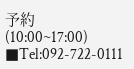予約(10:00~17:00) ■Tel:092-722-0111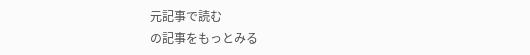元記事で読む
の記事をもっとみる